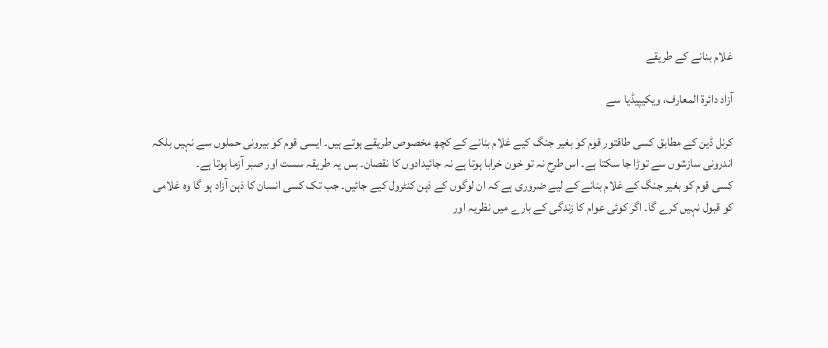غلام بنانے کے طریقے

آزاد دائرۃ المعارف، ویکیپیڈیا سے

کرنل ڈین کے مطابق کسی طاقتور قوم کو بغیر جنگ کیے غلام بنانے کے کچھ مخصوص طریقے ہوتے ہیں۔ ایسی قوم کو بیرونی حملوں سے نہیں بلکہ اندرونی سازشوں سے توڑا جا سکتا ہے۔ اس طرح نہ تو خون خرابا ہوتا ہے نہ جائیدادوں کا نقصان۔ بس یہ طریقہ سست اور صبر آزما ہوتا ہے۔
کسی قوم کو بغیر جنگ کے غلام بنانے کے لیے ضروری ہے کہ ان لوگوں کے ذہن کنٹرول کیے جائیں۔ جب تک کسی انسان کا ذہن آزاد ہو گا وہ غلامی کو قبول نہیں کرے گا۔ اگر کوئی عوام کا زندگی کے بارے میں نظریہ اور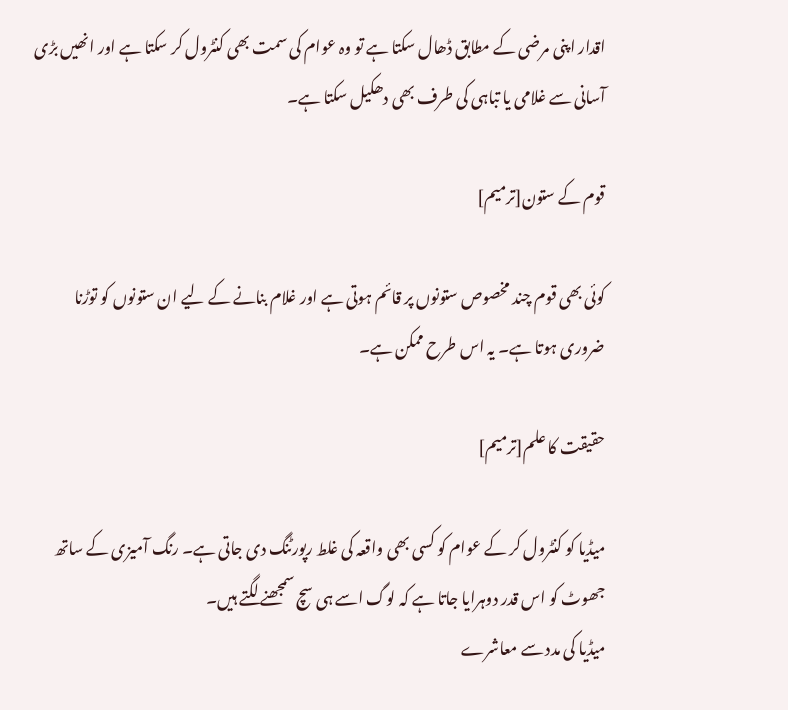اقدار اپنی مرضی کے مطابق ڈھال سکتا ہے تو وہ عوام کی سمت بھی کنٹرول کر سکتا ہے اور انھیں بڑی آسانی سے غلامی یا تباہی کی طرف بھی دھکیل سکتا ہے۔

قوم کے ستون[ترمیم]

کوئی بھی قوم چند مخصوص ستونوں پر قائم ہوتی ہے اور غلام بنانے کے لیے ان ستونوں کو توڑنا ضروری ہوتا ہے۔ یہ اس طرح ممکن ہے۔

حقیقت کا علم[ترمیم]

میڈیا کو کنٹرول کر کے عوام کو کسی بھی واقعہ کی غلط رپورٹنگ دی جاتی ہے۔ رنگ آمیزی کے ساتھ جھوٹ کو اس قدر دوہرایا جاتا ہے کہ لوگ اسے ہی سچ سمجھنے لگتے ہیں۔
میڈیا کی مدد سے معاشرے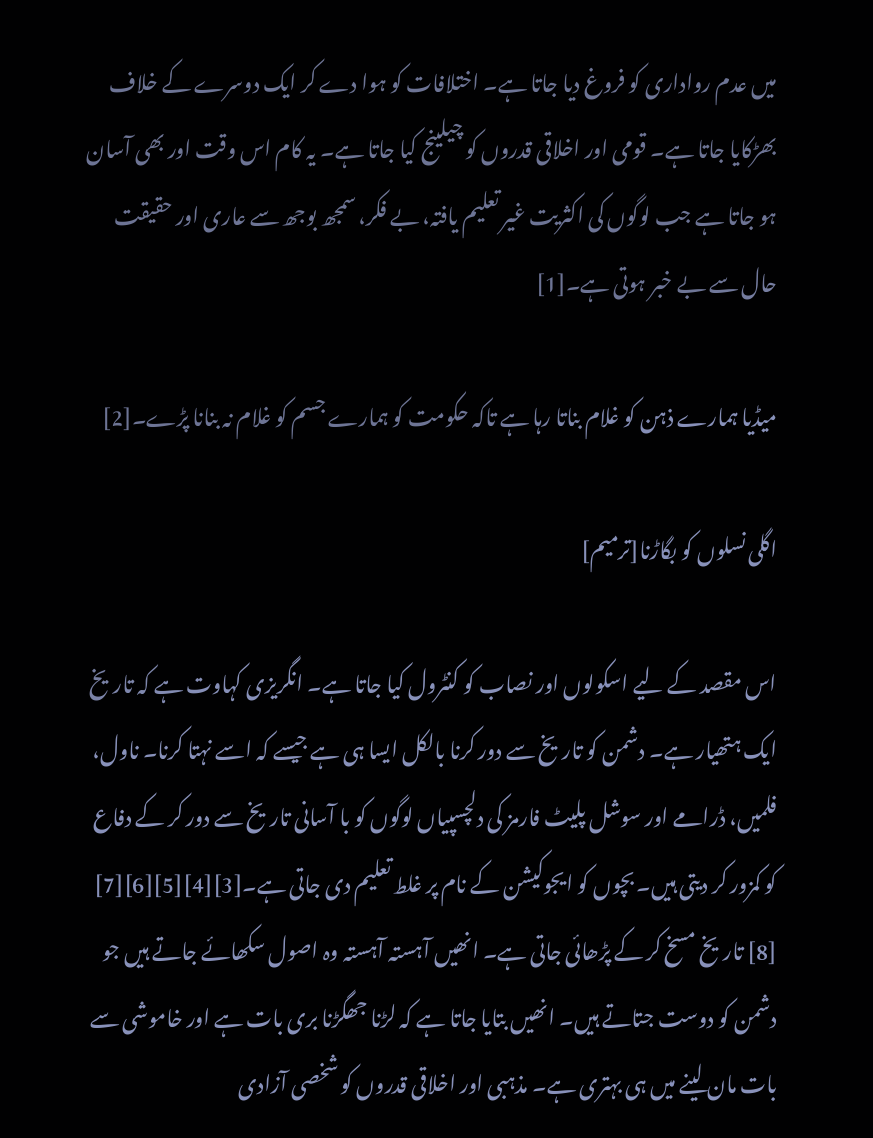میں عدم رواداری کو فروغ دیا جاتا ہے۔ اختلافات کو ہوا دے کر ایک دوسرے کے خلاف بھڑکایا جاتا ہے۔ قومی اور اخلاقی قدروں کو چیلینج کیا جاتا ہے۔ یہ کام اس وقت اور بھی آسان ہو جاتا ہے جب لوگوں کی اکثریت غیر تعلیم یافتہ، بے فکر، سمجھ بوجھ سے عاری اور حقیقت حال سے بے خبر ہوتی ہے۔[1]

میڈیا ہمارے ذہن کو غلام بناتا رہا ہے تاکہ حکومت کو ہمارے جسم کو غلام نہ بنانا پڑے۔[2]

اگلی نسلوں کو بگاڑنا[ترمیم]

اس مقصد کے لیے اسکولوں اور نصاب کو کنٹرول کیا جاتا ہے۔ انگریزی کہاوت ہے کہ تاریخ ایک ہتھیار ہے۔ دشمن کو تاریخ سے دور کرنا بالکل ایسا ہی ہے جیسے کہ اسے نہتا کرنا۔ ناول، فلمیں، ڈرامے اور سوشل پلیٹ فارمز کی دلچسپیاں لوگوں کو با آسانی تاریخ سے دور کر کے دفاع کو کمزور کر دیتی ہیں۔ بچوں کو ایجوکیشن کے نام پر غلط تعلیم دی جاتی ہے۔[3][4][5][6][7] [8] تاریخ مسخ کر کے پڑھائی جاتی ہے۔ انھیں آہستہ آہستہ وہ اصول سکھائے جاتے ہیں جو دشمن کو دوست جتاتے ہیں۔ انھیں بتایا جاتا ہے کہ لڑنا جھگڑنا بری بات ہے اور خاموشی سے بات مان لینے میں ہی بہتری ہے۔ مذہبی اور اخلاقی قدروں کو شخصی آزادی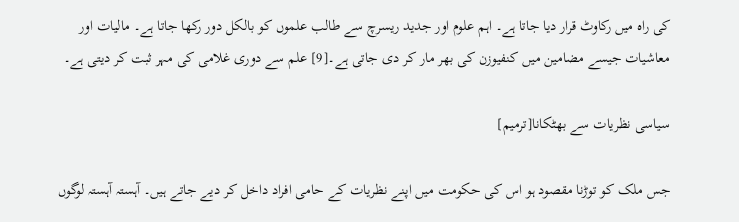کی راہ میں رکاوٹ قرار دیا جاتا ہے۔ اہم علوم اور جدید ریسرچ سے طالب علموں کو بالکل دور رکھا جاتا ہے۔ مالیات اور معاشیات جیسے مضامین میں کنفیوزن کی بھر مار کر دی جاتی ہے۔[9] علم سے دوری غلامی کی مہر ثبت کر دیتی ہے۔

سیاسی نظریات سے بھٹکانا[ترمیم]

جس ملک کو توڑنا مقصود ہو اس کی حکومت میں اپنے نظریات کے حامی افراد داخل کر دیے جاتے ہیں۔ آہستہ آہستہ لوگوں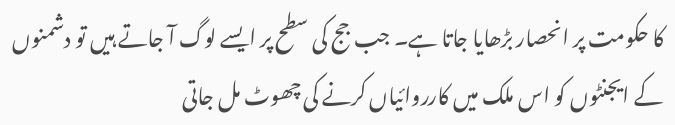کا حکومت پر انحصار بڑھایا جاتا ہے۔ جب جج کی سطح پر ایسے لوگ آ جاتے ہیں تو دشمنوں کے ایجنٹوں کو اس ملک میں کارروائیاں کرنے کی چھوٹ مل جاتی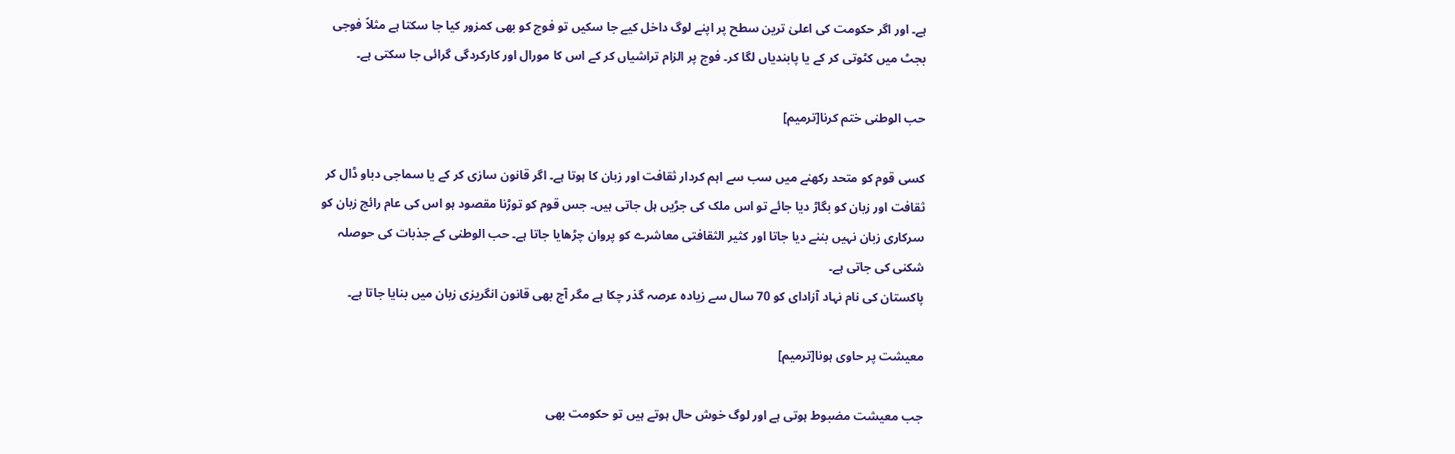ہے۔ اور اگر حکومت کی اعلیٰ ترین سطح پر اپنے لوگ داخل کیے جا سکیں تو فوج کو بھی کمزور کیا جا سکتا ہے مثلاً فوجی بجٹ میں کٹوتی کر کے یا پابندیاں لگا کر۔ فوج پر الزام تراشیاں کر کے اس کا مورال اور کارکردگی گرائی جا سکتی ہے۔

حب الوطنی ختم کرنا[ترمیم]

کسی قوم کو متحد رکھنے میں سب سے اہم کردار ثقافت اور زبان کا ہوتا ہے۔ اگر قانون سازی کر کے یا سماجی دباو ڈال کر ثقافت اور زبان کو بگاڑ دیا جائے تو اس ملک کی جڑیں ہل جاتی ہیں۔ جس قوم کو توڑنا مقصود ہو اس کی عام رائج زبان کو سرکاری زبان نہیں بننے دیا جاتا اور کثیر الثقافتی معاشرے کو پروان چڑھایا جاتا ہے۔ حب الوطنی کے جذبات کی حوصلہ شکنی کی جاتی ہے۔
پاکستان کی نام نہاد آزادای کو 70 سال سے زیادہ عرصہ گذر چکا ہے مگر آج بھی قانون انگریزی زبان میں بنایا جاتا ہے۔

معیشت پر حاوی ہونا[ترمیم]

جب معیشت مضبوط ہوتی ہے اور لوگ خوش حال ہوتے ہیں تو حکومت بھی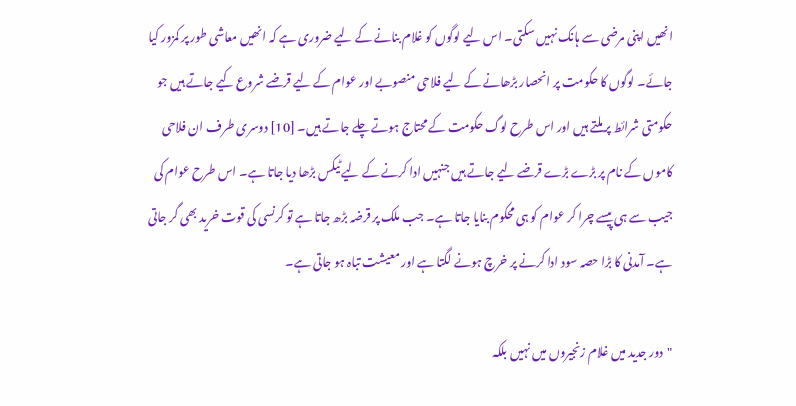انھیں اپنی مرضی سے ہانک نہیں سکتی۔ اس لیے لوگوں کو غلام بنانے کے لیے ضروری ہے کہ انھیں معاشی طور پر کمزور کیا جائے۔ لوگوں کا حکومت پر انحصار بڑھانے کے لیے فلاحی منصوبے اور عوام کے لیے قرضے شروع کیے جاتے ہیں جو حکومتی شرائط پر ملتے ہیں اور اس طرح لوگ حکومت کے محتاج ہوتے چلے جاتے ہیں۔ [10] دوسری طرف ان فلاحی کاموں کے نام پر بڑے بڑے قرضے لیے جاتے ہیں جنہیں ادا کرنے کے لیے ٹیکس بڑھا دیا جاتا ہے۔ اس طرح عوام کی جیب سے ہی پیسے چرا کر عوام کو ہی محکوم بنایا جاتا ہے۔ جب ملک پر قرضہ بڑھ جاتا ہے تو کرنسی کی قوت خرید بھی گر جاتی ہے۔ آمدنی کا بڑا حصہ سود ادا کرنے پر خرچ ہونے لگتا ہے اور معیشت تباہ ہو جاتی ہے۔

"دور جدید میں غلام زنجیروں میں نہیں بلکہ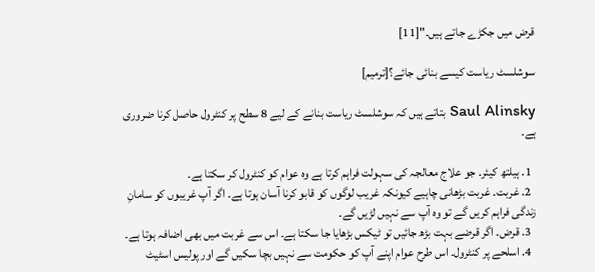قرض میں جکڑے جاتے ہیں۔"[11]

سوشلسٹ ریاست کیسے بنائی جائے؟[ترمیم]

Saul Alinsky بتاتے ہیں کہ سوشلسٹ ریاست بنانے کے لیے 8 سطح پر کنٹرول حاصل کرنا ضروری ہے۔

  1. ہیلتھ کیئر۔ جو علاج معالجہ کی سہولت فراہم کرتا ہے وہ عوام کو کنٹرول کر سکتا ہے۔
  2. غربت۔ غربت بڑھانی چاہیے کیونکہ غریب لوگوں کو قابو کرنا آسان ہوتا ہے۔ اگر آپ غریبوں کو سامانِ زندگی فراہم کریں گے تو وہ آپ سے نہیں لڑیں گے۔
  3. قرض۔ اگر قرضے بہت بڑھ جائیں تو ٹیکس بڑھایا جا سکتا ہے۔ اس سے غربت میں بھی اضافہ ہوتا ہے۔
  4. اسلحے پر کنٹرول۔ اس طرح عوام اپنے آپ کو حکومت سے نہیں بچا سکیں گے اور پولیس اسٹیٹ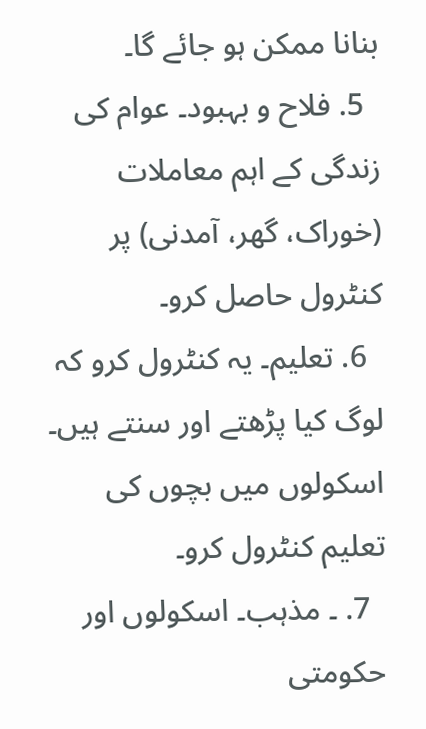بنانا ممکن ہو جائے گا۔
  5. فلاح و بہبود۔ عوام کی زندگی کے اہم معاملات (خوراک، گھر، آمدنی) پر کنٹرول حاصل کرو۔
  6. تعلیم۔ یہ کنٹرول کرو کہ لوگ کیا پڑھتے اور سنتے ہیں۔ اسکولوں میں بچوں کی تعلیم کنٹرول کرو۔
  7. ۔ مذہب۔ اسکولوں اور حکومتی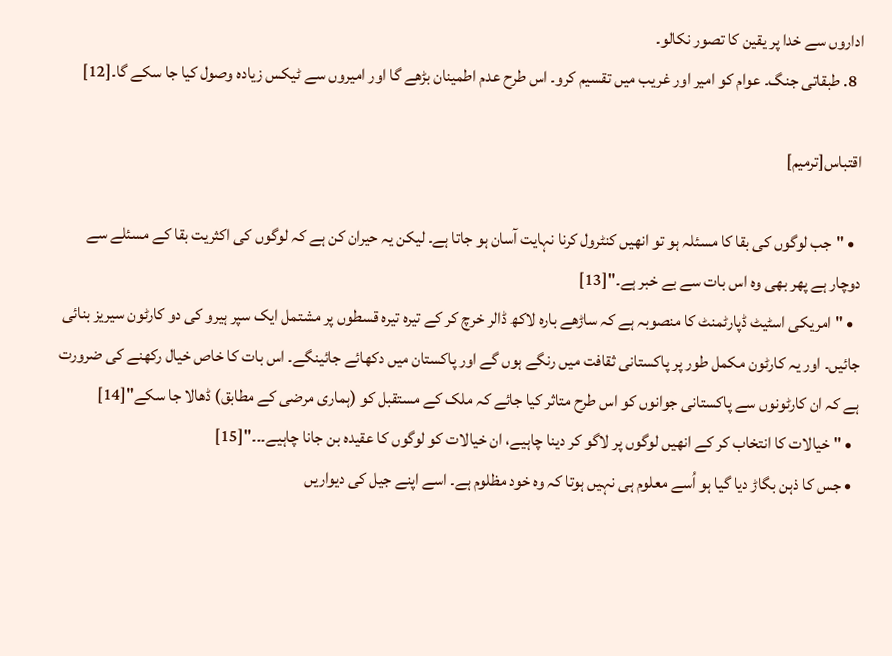اداروں سے خدا پر یقین کا تصور نکالو۔
  8. طبقاتی جنگ۔ عوام کو امیر اور غریب میں تقسیم کرو۔ اس طرح عدم اطمینان بڑھے گا اور امیروں سے ٹیکس زیادہ وصول کیا جا سکے گا۔[12]

اقتباس[ترمیم]

  • "جب لوگوں کی بقا کا مسئلہ ہو تو انھیں کنٹرول کرنا نہایت آسان ہو جاتا ہے۔ لیکن یہ حیران کن ہے کہ لوگوں کی اکثریت بقا کے مسئلے سے دوچار ہے پھر بھی وہ اس بات سے بے خبر ہے۔"[13]
  • "امریکی اسٹیٹ ڈپارٹمنٹ کا منصوبہ ہے کہ ساڑھے بارہ لاکھ ڈالر خرچ کر کے تیرہ تیرہ قسطوں پر مشتمل ایک سپر ہیرو کی دو کارٹون سیریز بنائی جائیں۔ اور یہ کارٹون مکمل طور پر پاکستانی ثقافت میں رنگے ہوں گے اور پاکستان میں دکھائے جائینگے۔ اس بات کا خاص خیال رکھنے کی ضرورت ہے کہ ان کارٹونوں سے پاکستانی جوانوں کو اس طرح متاثر کیا جائے کہ ملک کے مستقبل کو (ہماری مرضی کے مطابق) ڈھالا جا سکے"[14]
  • "خیالات کا انتخاب کر کے انھیں لوگوں پر لاگو کر دینا چاہیے، ان خیالات کو لوگوں کا عقیدہ بن جانا چاہیے۔۔۔"[15]
  • جس کا ذہن بگاڑ دیا گیا ہو اُسے معلوم ہی نہیں ہوتا کہ وہ خود مظلوم ہے۔ اسے اپنے جیل کی دیواریں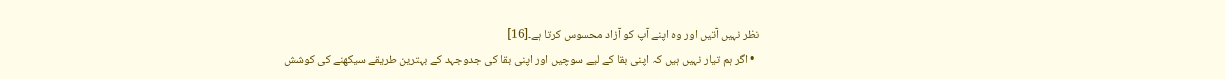نظر نہیں آتیں اور وہ اپنے آپ کو آزاد محسوس کرتا ہے۔[16]
  • اگر ہم تیار نہیں ہیں کہ اپنی بقا کے لیے سوچیں اور اپنی بقا کی جدوجہد کے بہترین طریقے سیکھنے کی کوشش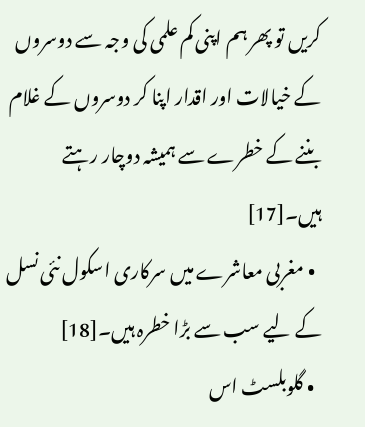کریں تو پھر ہم اپنی کم علمی کی وجہ سے دوسروں کے خیالات اور اقدار اپنا کر دوسروں کے غلام بننے کے خطرے سے ہمیشہ دوچار رہتے ہیں۔[17]
  • مغربی معاشرے میں سرکاری اسکول نئی نسل کے لیے سب سے بڑا خطرہ ہیں۔[18]
  • گلوبلسٹ اس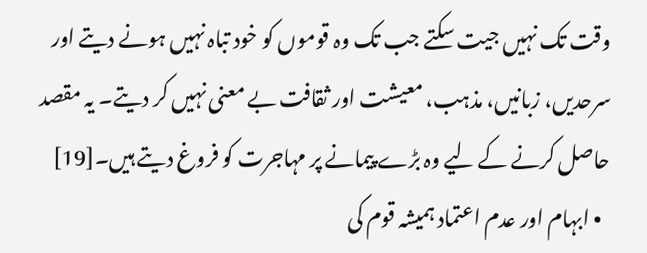وقت تک نہیں جیت سکتے جب تک وہ قوموں کو خود تباہ نہیں ہونے دیتے اور سرحدیں، زبانیں، مذہب، معیشت اور ثقافت بے معنی نہیں کر دیتے۔ یہ مقصد حاصل کرنے کے لیے وہ بڑے پیمانے پر مہاجرت کو فروغ دیتے ہیں۔[19]
  • ابہام اور عدم اعتماد ہمیشہ قوم کی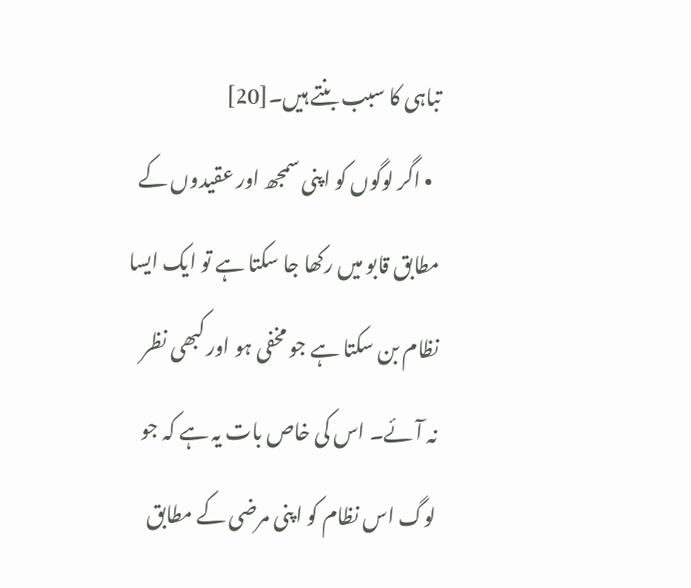تباہی کا سبب بنتے ہیں۔[20]
  • اگر لوگوں کو اپنی سمجھ اور عقیدوں کے مطابق قابو میں رکھا جا سکتا ہے تو ایک ایسا نظام بن سکتا ہے جو مخفی ہو اور کبھی نظر نہ آئے۔ اس کی خاص بات یہ ہے کہ جو لوگ اس نظام کو اپنی مرضی کے مطابق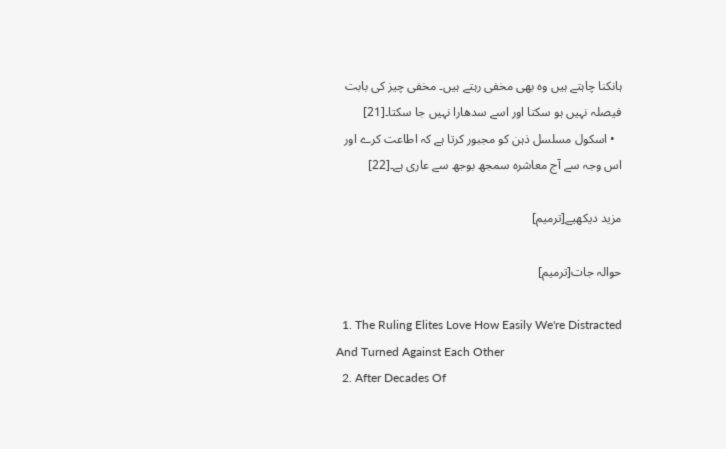ہانکنا چاہتے ہیں وہ بھی مخفی رہتے ہیں۔ مخفی چیز کی بابت فیصلہ نہیں ہو سکتا اور اسے سدھارا نہیں جا سکتا۔[21]
  • اسکول مسلسل ذہن کو مجبور کرتا ہے کہ اطاعت کرے اور اس وجہ سے آج معاشرہ سمجھ بوجھ سے عاری ہے۔[22]

مزید دیکھیے[ترمیم]

حوالہ جات[ترمیم]

  1. The Ruling Elites Love How Easily We're Distracted And Turned Against Each Other
  2. After Decades Of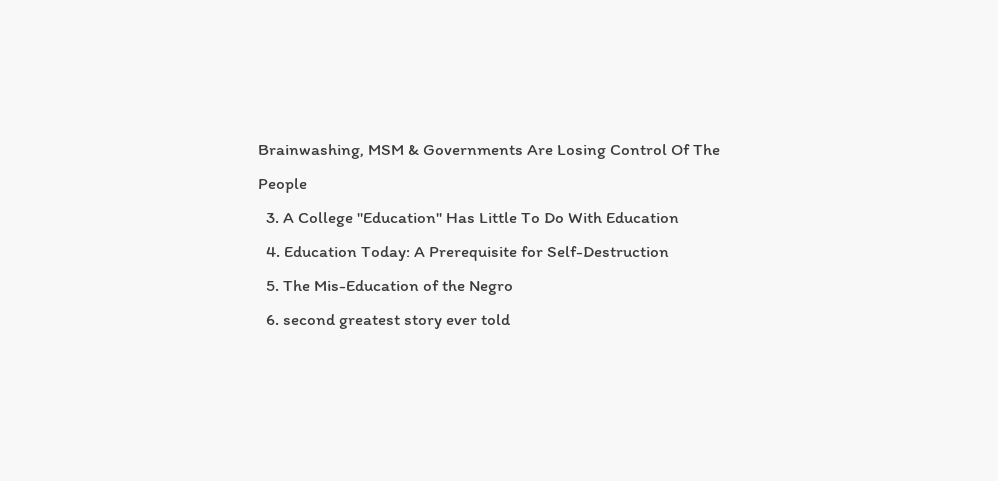Brainwashing, MSM & Governments Are Losing Control Of The People
  3. A College "Education" Has Little To Do With Education
  4. Education Today: A Prerequisite for Self-Destruction
  5. The Mis-Education of the Negro
  6. second greatest story ever told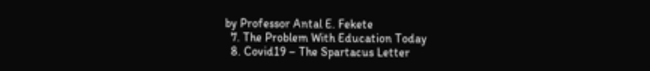by Professor Antal E. Fekete
  7. The Problem With Education Today
  8. Covid19 – The Spartacus Letter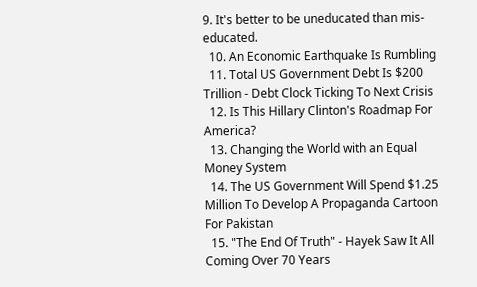9. It's better to be uneducated than mis-educated.
  10. An Economic Earthquake Is Rumbling
  11. Total US Government Debt Is $200 Trillion - Debt Clock Ticking To Next Crisis
  12. Is This Hillary Clinton's Roadmap For America?
  13. Changing the World with an Equal Money System
  14. The US Government Will Spend $1.25 Million To Develop A Propaganda Cartoon For Pakistan
  15. "The End Of Truth" - Hayek Saw It All Coming Over 70 Years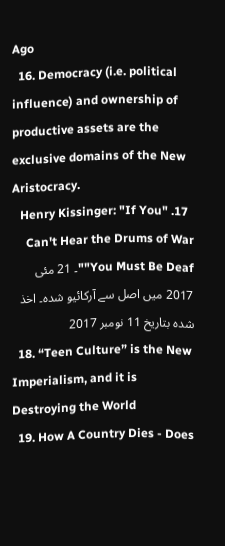Ago
  16. Democracy (i.e. political influence) and ownership of productive assets are the exclusive domains of the New Aristocracy.
  17. "Henry Kissinger: "If You Can't Hear the Drums of War You Must Be Deaf""۔ 21 مئی 2017 میں اصل سے آرکائیو شدہ۔ اخذ شدہ بتاریخ 11 نومبر 2017
  18. “Teen Culture” is the New Imperialism, and it is Destroying the World
  19. How A Country Dies - Does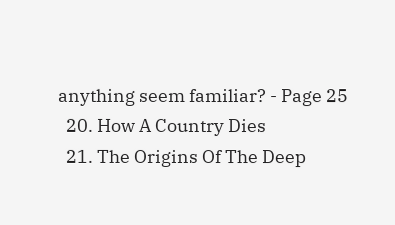anything seem familiar? - Page 25
  20. How A Country Dies
  21. The Origins Of The Deep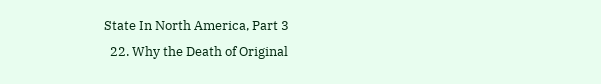State In North America, Part 3
  22. Why the Death of Original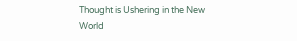Thought is Ushering in the New World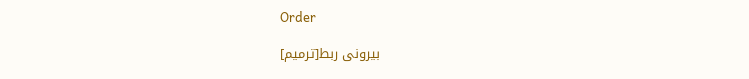Order

بیرونی ربط[ترمیم]